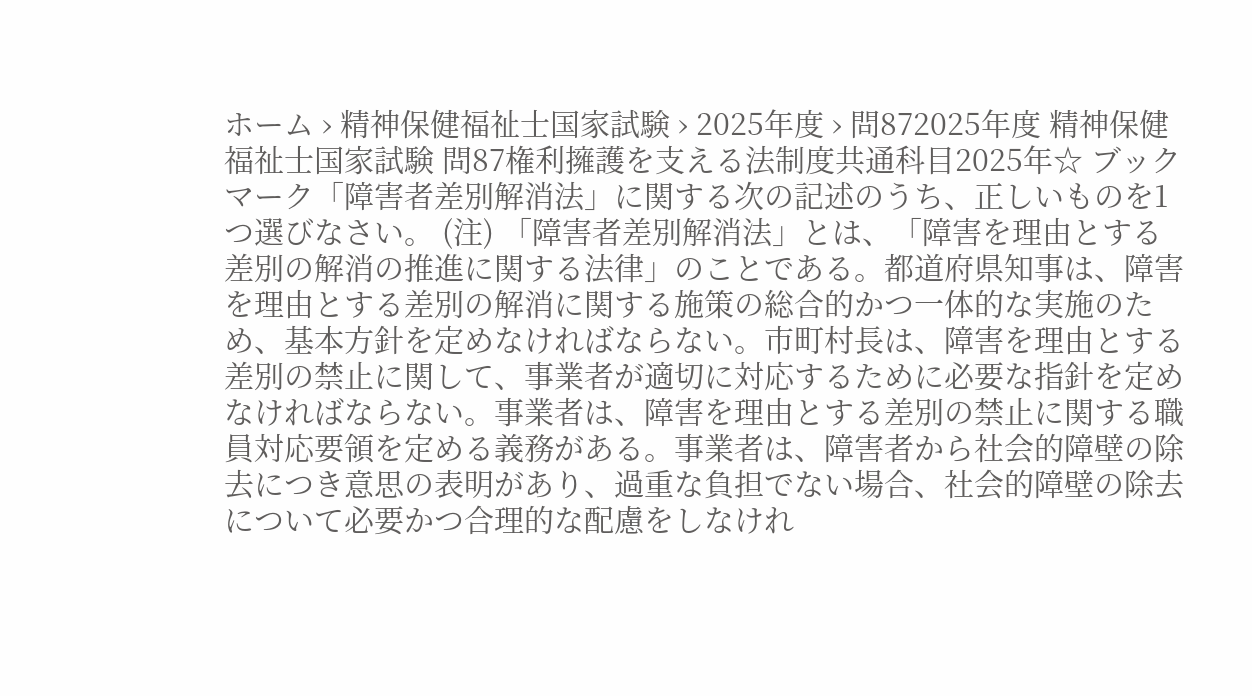ホーム › 精神保健福祉士国家試験 › 2025年度 › 問872025年度 精神保健福祉士国家試験 問87権利擁護を支える法制度共通科目2025年☆ ブックマーク「障害者差別解消法」に関する次の記述のうち、正しいものを1つ選びなさい。 (注) 「障害者差別解消法」とは、「障害を理由とする差別の解消の推進に関する法律」のことである。都道府県知事は、障害を理由とする差別の解消に関する施策の総合的かつ一体的な実施のため、基本方針を定めなければならない。市町村長は、障害を理由とする差別の禁止に関して、事業者が適切に対応するために必要な指針を定めなければならない。事業者は、障害を理由とする差別の禁止に関する職員対応要領を定める義務がある。事業者は、障害者から社会的障壁の除去につき意思の表明があり、過重な負担でない場合、社会的障壁の除去について必要かつ合理的な配慮をしなけれ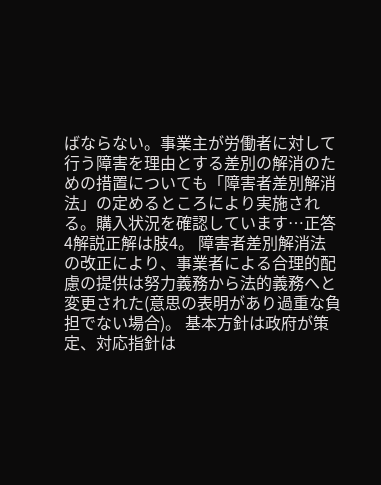ばならない。事業主が労働者に対して行う障害を理由とする差別の解消のための措置についても「障害者差別解消法」の定めるところにより実施される。購入状況を確認しています…正答4解説正解は肢4。 障害者差別解消法の改正により、事業者による合理的配慮の提供は努力義務から法的義務へと変更された(意思の表明があり過重な負担でない場合)。 基本方針は政府が策定、対応指針は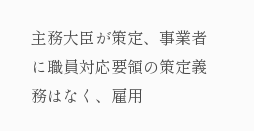主務大臣が策定、事業者に職員対応要領の策定義務はなく、雇用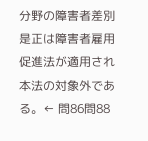分野の障害者差別是正は障害者雇用促進法が適用され本法の対象外である。← 問86問88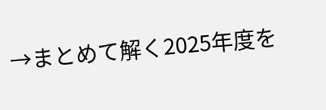→まとめて解く2025年度を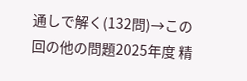通しで解く(132問)→この回の他の問題2025年度 精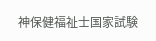神保健福祉士国家試験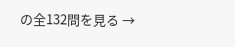の全132問を見る →